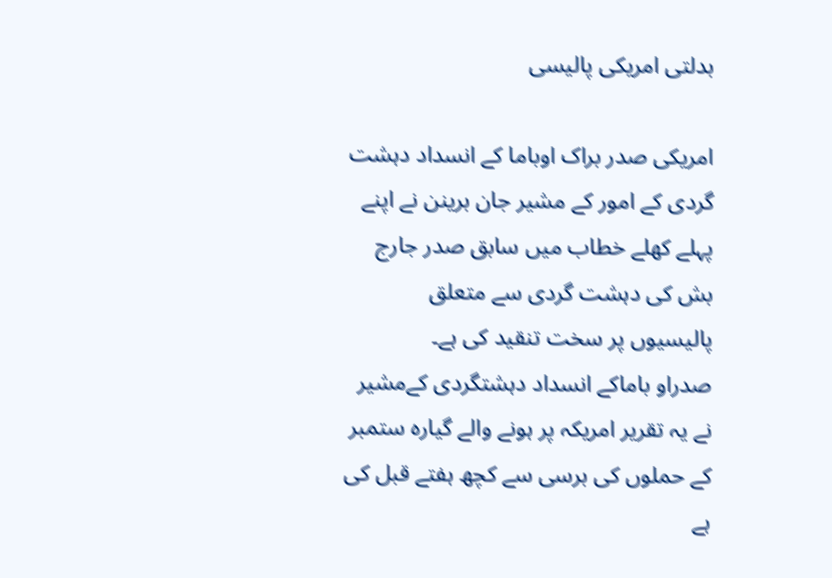بدلتی امریکی پالیسی

امریکی صدر براک اوباما کے انسداد دہشت گردی کے امور کے مشیر جان برینن نے اپنے پہلے کھلے خطاب میں سابق صدر جارج بش کی دہشت گردی سے متعلق پالیسیوں پر سخت تنقید کی ہے۔
صدراو باماکے انسداد دہشتگردی کےمشیر نے یہ تقریر امریکہ پر ہونے والے گیارہ ستمبر کے حملوں کی برسی سے کچھ ہفتے قبل کی ہے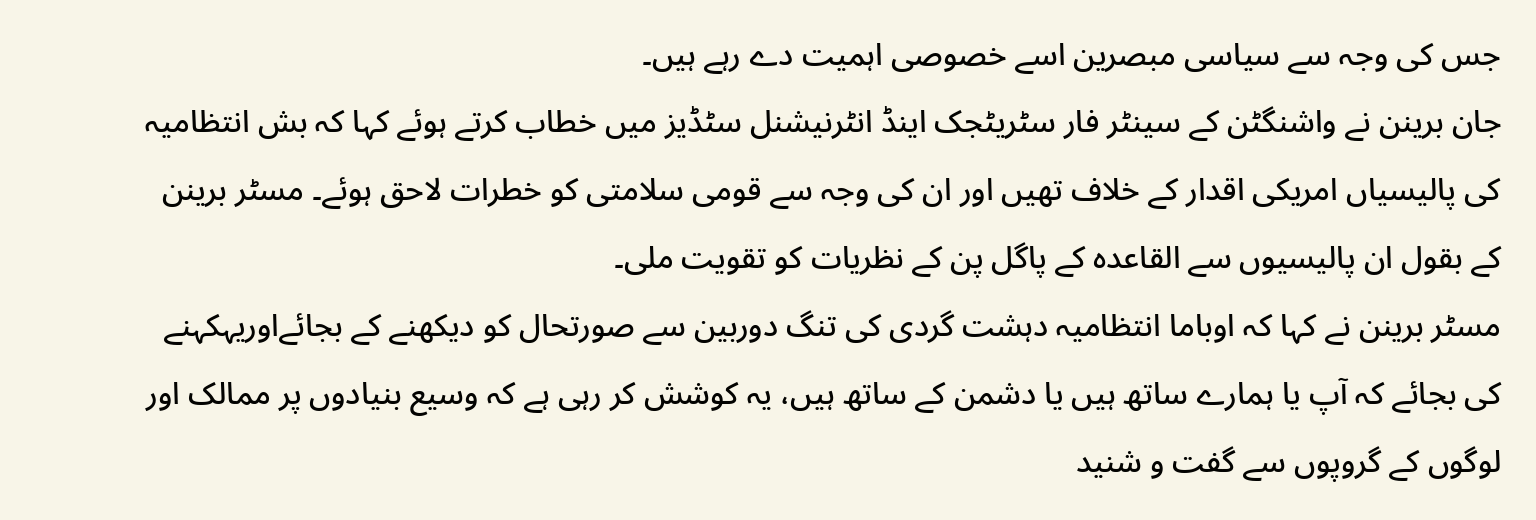جس کی وجہ سے سیاسی مبصرین اسے خصوصی اہمیت دے رہے ہیں۔
جان برینن نے واشنگٹن کے سینٹر فار سٹریٹجک اینڈ انٹرنیشنل سٹڈیز میں خطاب کرتے ہوئے کہا کہ بش انتظامیہ کی پالیسیاں امریکی اقدار کے خلاف تھیں اور ان کی وجہ سے قومی سلامتی کو خطرات لاحق ہوئے۔ مسٹر برینن کے بقول ان پالیسیوں سے القاعدہ کے پاگل پن کے نظریات کو تقویت ملی۔
مسٹر برینن نے کہا کہ اوباما انتظامیہ دہشت گردی کی تنگ دوربین سے صورتحال کو دیکھنے کے بجائےاوریہکہنے کی بجائے کہ آپ یا ہمارے ساتھ ہیں یا دشمن کے ساتھ ہیں، یہ کوشش کر رہی ہے کہ وسیع بنیادوں پر ممالک اور لوگوں کے گروپوں سے گفت و شنید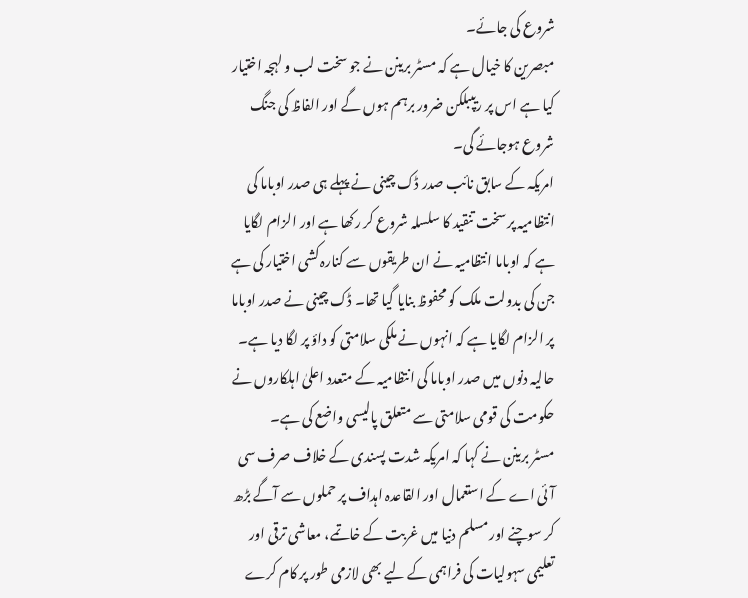شروع کی جائے۔
مبصرین کا خیال ہے کہ مسٹر برینن نے جو سخت لب و لہجہ اختیار کیا ہے اس پر ریپبلکن ضرور برہم ہوں گے اور الفاظ کی جنگ شروع ہوجائے گی۔
امریکہ کے سابق نائب صدر ڈک چینی نے پہلے ہی صدر اوباما کی انتظامیہ پر سخت تنقید کا سلسلہ شروع کر رکھا ہے اور الزام لگایا ہے کہ اوباما انتظامیہ نے ان طریقوں سے کنارہ کشی اختیار کی ہے جن کی بدولت ملک کو محفوظ بنایا گیا تھا۔ ڈک چینی نے صدر اوباما پر الزام لگایا ہے کہ انہوں نے ملکی سلامتی کو داؤ پر لگا دیا ہے۔
حالیہ دنوں میں صدر اوباما کی انتظامیہ کے متعدد اعلیٰ اہلکاروں نے حکومت کی قومی سلامتی سے متعلق پالیسی واضع کی ہے۔
مسٹر برینن نے کہا کہ امریکہ شدت پسندی کے خلاف صرف سی آئی اے کے استعمال اور القاعدہ اہداف پر حملوں سے آگے بڑھ کر سوچنے اور مسلم دنیا میں غربت کے خاتمے، معاشی ترقی اور تعلیمی سہولیات کی فراہمی کے لیے بھی لازمی طور پر کام کرے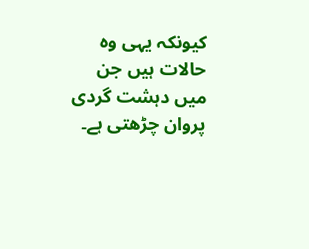کیونکہ یہی وہ حالات ہیں جن میں دہشت گردی پروان چڑھتی ہے۔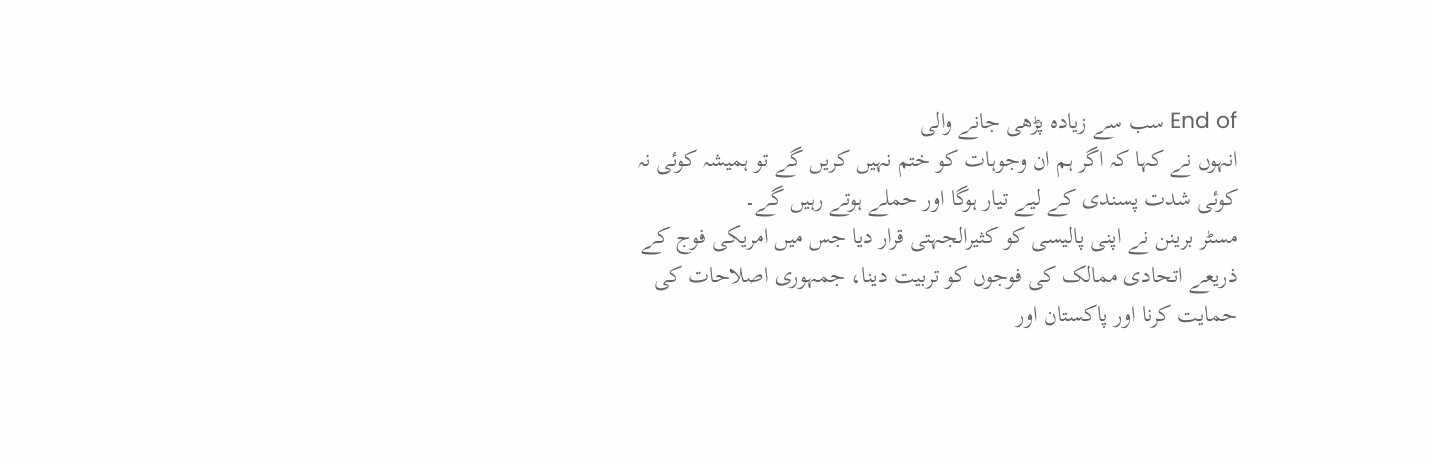End of سب سے زیادہ پڑھی جانے والی
انہوں نے کہا کہ اگر ہم ان وجوہات کو ختم نہیں کریں گے تو ہمیشہ کوئی نہ کوئی شدت پسندی کے لیے تیار ہوگا اور حملے ہوتے رہیں گے۔
مسٹر برینن نے اپنی پالیسی کو کثیرالجہتی قرار دیا جس میں امریکی فوج کے ذریعے اتحادی ممالک کی فوجوں کو تربیت دینا، جمہوری اصلاحات کی حمایت کرنا اور پاکستان اور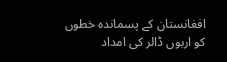افغانستان کے پسماندہ خطوں کو اربوں ڈالر کی امداد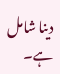دینا شامل ہے۔